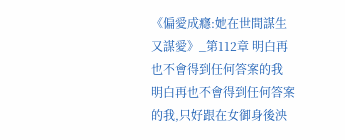《偏愛成癮:她在世間謀生又謀愛》_第112章 明白再也不會得到任何答案的我
明白再也不會得到任何答案的我,只好跟在女御身後泱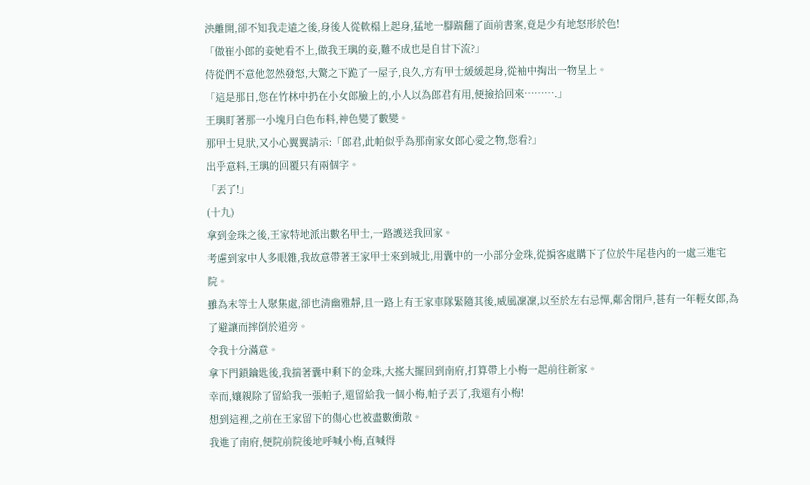泱離開,卻不知我走遠之後,身後人從軟榻上起身,猛地一腳踹翻了面前書案,竟是少有地怒形於色!
「做崔小郎的妾她看不上,做我王璵的妾,難不成也是自甘下流?」
侍從們不意他忽然發怒,大驚之下跪了一屋子,良久,方有甲士緩緩起身,從袖中掏出一物呈上。
「這是那日,您在竹林中扔在小女郎臉上的,小人以為郎君有用,便撿拾回來……….」
王璵盯著那一小塊月白色布料,神色變了數變。
那甲士見狀,又小心翼翼請示:「郎君,此帕似乎為那南家女郎心愛之物,您看?」
出乎意料,王璵的回覆只有兩個字。
「丟了!」
(十九)
拿到金珠之後,王家特地派出數名甲士,一路護送我回家。
考慮到家中人多眼雜,我故意帶著王家甲士來到城北,用囊中的一小部分金珠,從掮客處購下了位於牛尾巷內的一處三進宅院。
雖為末等士人聚集處,卻也清幽雅靜,且一路上有王家車隊緊隨其後,威風凜凜,以至於左右忌憚,鄰舍閉戶,甚有一年輕女郎,為了避讓而摔倒於道旁。
令我十分滿意。
拿下門鎖鑰匙後,我揣著囊中剩下的金珠,大搖大擺回到南府,打算帶上小梅一起前往新家。
幸而,孃親除了留給我一張帕子,還留給我一個小梅,帕子丟了,我還有小梅!
想到這裡,之前在王家留下的傷心也被盡數衝散。
我進了南府,便院前院後地呼喊小梅,直喊得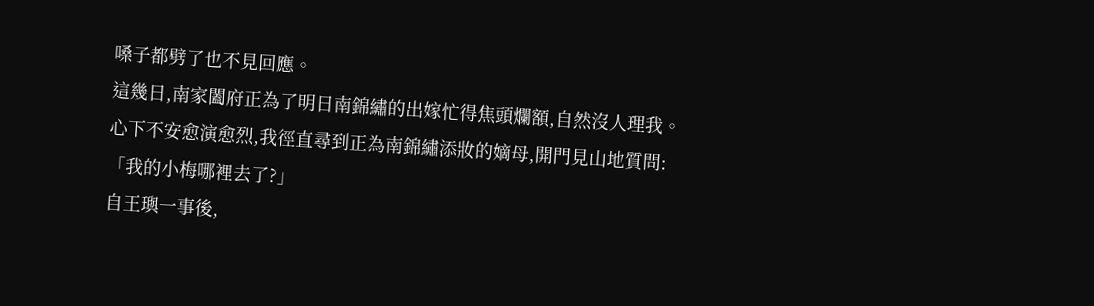嗓子都劈了也不見回應。
這幾日,南家闔府正為了明日南錦繡的出嫁忙得焦頭爛額,自然沒人理我。
心下不安愈演愈烈,我徑直尋到正為南錦繡添妝的嫡母,開門見山地質問:「我的小梅哪裡去了?」
自王璵一事後,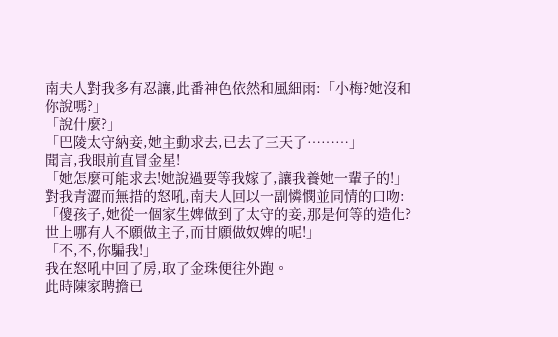南夫人對我多有忍讓,此番神色依然和風細雨:「小梅?她沒和你說嗎?」
「說什麼?」
「巴陵太守納妾,她主動求去,已去了三天了………」
聞言,我眼前直冒金星!
「她怎麼可能求去!她說過要等我嫁了,讓我養她一輩子的!」
對我青澀而無措的怒吼,南夫人回以一副憐憫並同情的口吻:「傻孩子,她從一個家生婢做到了太守的妾,那是何等的造化?世上哪有人不願做主子,而甘願做奴婢的呢!」
「不,不,你騙我!」
我在怒吼中回了房,取了金珠便往外跑。
此時陳家聘擔已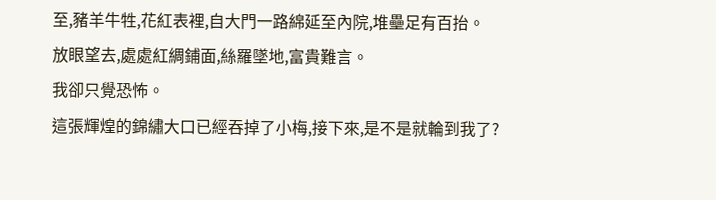至,豬羊牛牲,花紅表裡,自大門一路綿延至內院,堆壘足有百抬。
放眼望去,處處紅綢鋪面,絲羅墜地,富貴難言。
我卻只覺恐怖。
這張輝煌的錦繡大口已經吞掉了小梅,接下來,是不是就輪到我了?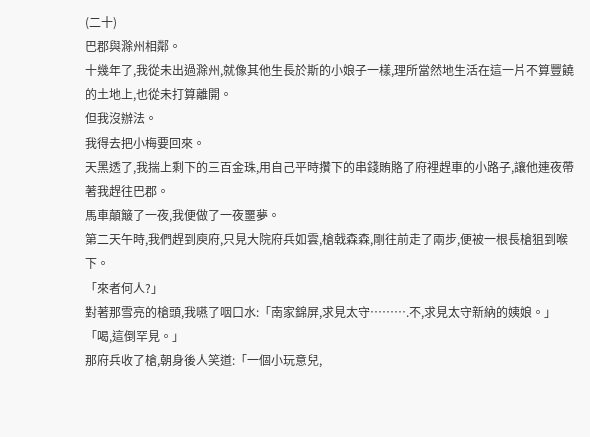(二十)
巴郡與滁州相鄰。
十幾年了,我從未出過滁州,就像其他生長於斯的小娘子一樣,理所當然地生活在這一片不算豐饒的土地上,也從未打算離開。
但我沒辦法。
我得去把小梅要回來。
天黑透了,我揣上剩下的三百金珠,用自己平時攢下的串錢賄賂了府裡趕車的小路子,讓他連夜帶著我趕往巴郡。
馬車顛簸了一夜,我便做了一夜噩夢。
第二天午時,我們趕到庾府,只見大院府兵如雲,槍戟森森,剛往前走了兩步,便被一根長槍狙到喉下。
「來者何人?」
對著那雪亮的槍頭,我嚥了咽口水:「南家錦屏,求見太守……….不,求見太守新納的姨娘。」
「喝,這倒罕見。」
那府兵收了槍,朝身後人笑道:「一個小玩意兒,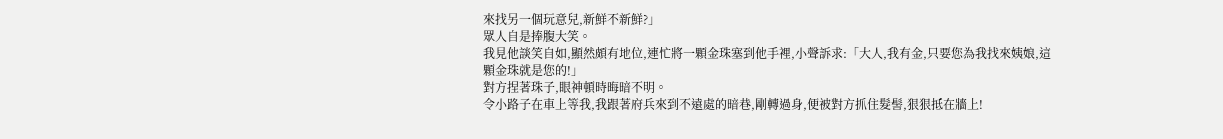來找另一個玩意兒,新鮮不新鮮?」
眾人自是捧腹大笑。
我見他談笑自如,顯然頗有地位,連忙將一顆金珠塞到他手裡,小聲訴求:「大人,我有金,只要您為我找來姨娘,這顆金珠就是您的!」
對方捏著珠子,眼神頓時晦暗不明。
令小路子在車上等我,我跟著府兵來到不遠處的暗巷,剛轉過身,便被對方抓住髮髻,狠狠抵在牆上!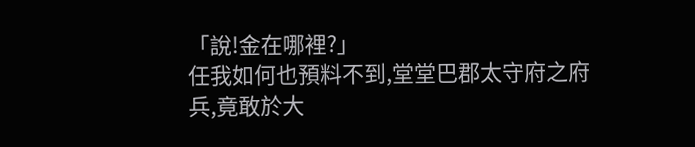「說!金在哪裡?」
任我如何也預料不到,堂堂巴郡太守府之府兵,竟敢於大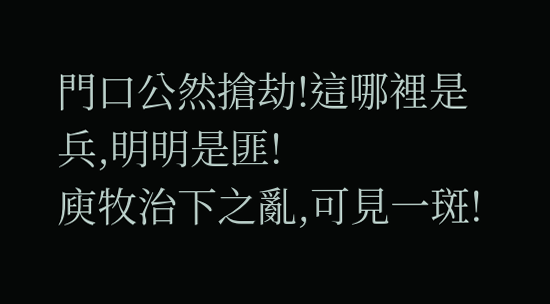門口公然搶劫!這哪裡是兵,明明是匪!
庾牧治下之亂,可見一斑!